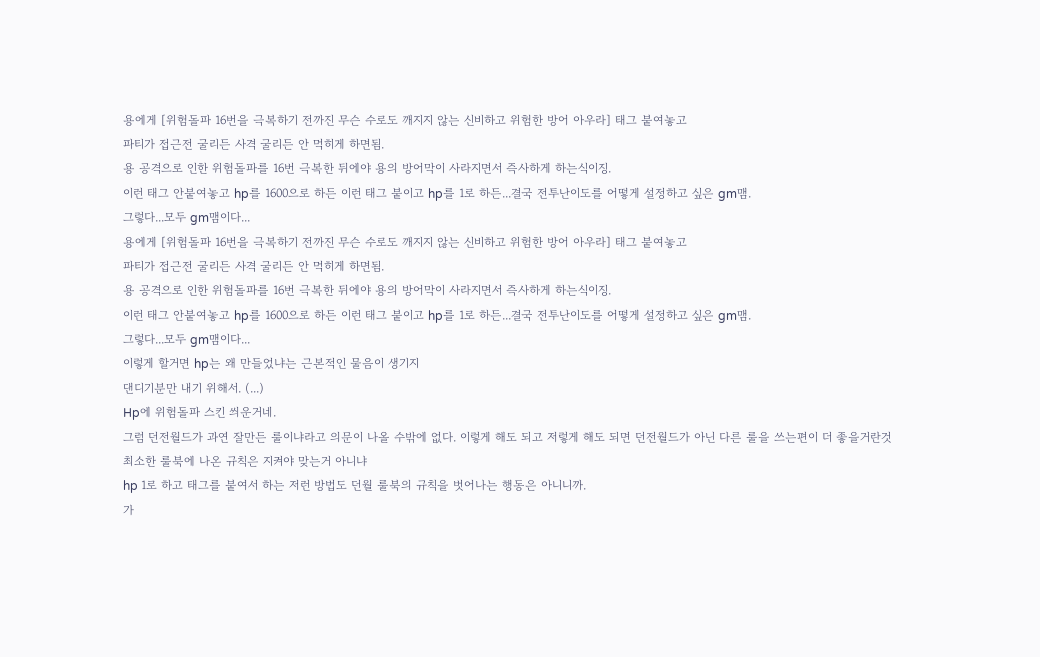용에게 [위험돌파 16번을 극복하기 전까진 무슨 수로도 깨지지 않는 신비하고 위험한 방어 아우라] 태그 붙여놓고
파티가 접근전 굴리든 사격 굴리든 안 먹히게 하면됨.
용 공격으로 인한 위험돌파를 16번 극복한 뒤에야 용의 방어막이 사라지면서 즉사하게 하는식이징.
이런 태그 안붙여놓고 hp를 1600으로 하든 이런 태그 붙이고 hp를 1로 하든...결국 전투난이도를 어떻게 설정하고 싶은 gm맴.
그렇다...모두 gm맴이다...
용에게 [위험돌파 16번을 극복하기 전까진 무슨 수로도 깨지지 않는 신비하고 위험한 방어 아우라] 태그 붙여놓고
파티가 접근전 굴리든 사격 굴리든 안 먹히게 하면됨.
용 공격으로 인한 위험돌파를 16번 극복한 뒤에야 용의 방어막이 사라지면서 즉사하게 하는식이징.
이런 태그 안붙여놓고 hp를 1600으로 하든 이런 태그 붙이고 hp를 1로 하든...결국 전투난이도를 어떻게 설정하고 싶은 gm맴.
그렇다...모두 gm맴이다...
이렇게 할거면 hp는 왜 만들었냐는 근본적인 물음이 생기지
댄디기분만 내기 위해서. (...)
Hp에 위험돌파 스킨 씌운거네.
그럼 던전월드가 과연 잘만든 룰이냐라고 의문이 나올 수밖에 없다. 이렇게 해도 되고 저렇게 해도 되면 던전월드가 아닌 다른 룰을 쓰는편이 더 좋을거란것
최소한 룰북에 나온 규칙은 지켜야 맞는거 아니냐
hp 1로 하고 태그를 붙여서 하는 저런 방법도 던월 룰북의 규칙을 벗어나는 행동은 아니니까.
가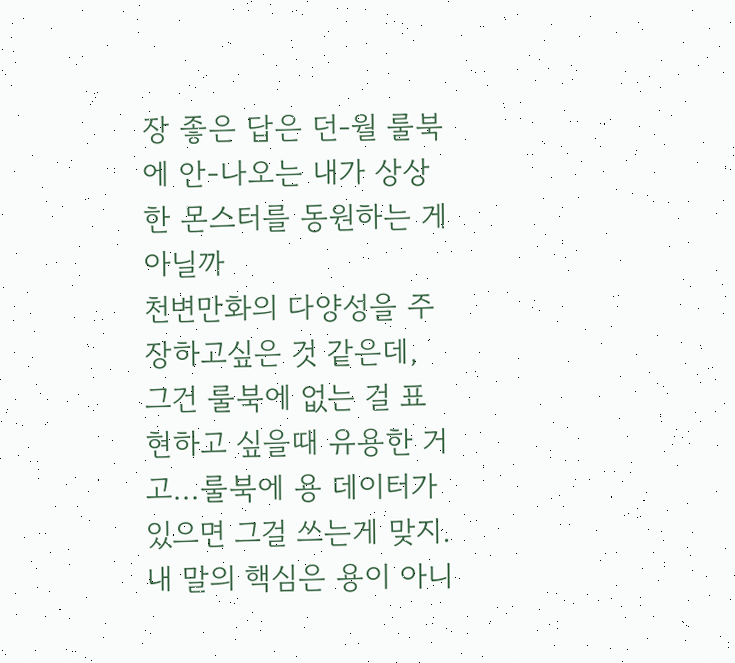장 좋은 답은 던-월 룰북에 안-나오는 내가 상상한 몬스터를 동원하는 게 아닐까
천변만화의 다양성을 주장하고싶은 것 같은데, 그건 룰북에 없는 걸 표현하고 싶을때 유용한 거고...룰북에 용 데이터가 있으면 그걸 쓰는게 맞지.
내 말의 핵심은 용이 아니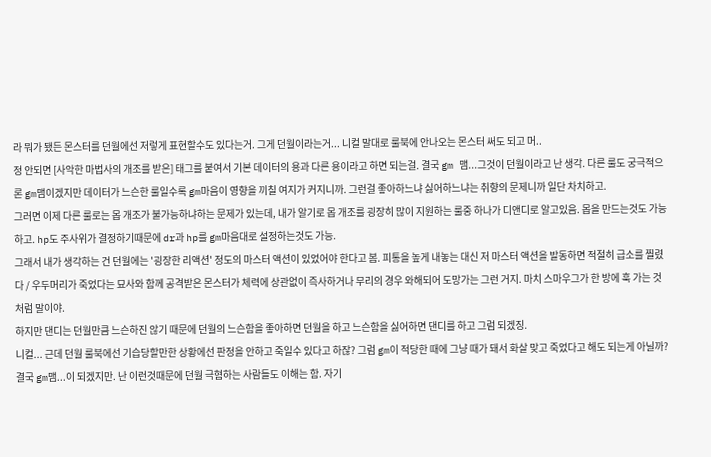라 뭐가 됐든 몬스터를 던월에선 저렇게 표현할수도 있다는거. 그게 던월이라는거... 니컬 말대로 룰북에 안나오는 몬스터 써도 되고 머..
정 안되면 [사악한 마법사의 개조를 받은] 태그를 붙여서 기본 데이터의 용과 다른 용이라고 하면 되는걸. 결국 gm 맴...그것이 던월이라고 난 생각. 다른 룰도 궁극적으론 gm맴이겠지만 데이터가 느슨한 룰일수록 gm마음이 영향을 끼칠 여지가 커지니까. 그런걸 좋아하느냐 싫어하느냐는 취향의 문제니까 일단 차치하고.
그러면 이제 다른 룰로는 몹 개조가 불가능하냐하는 문제가 있는데, 내가 알기로 몹 개조를 굉장히 많이 지원하는 룰중 하나가 디앤디로 알고있음. 몹을 만드는것도 가능하고. hp도 주사위가 결정하기때문에 dr과 hp를 gm마음대로 설정하는것도 가능.
그래서 내가 생각하는 건 던월에는 '굉장한 리액션' 정도의 마스터 액션이 있었어야 한다고 봄. 피통을 높게 내놓는 대신 저 마스터 액션을 발동하면 적절히 급소를 찔렸다 / 우두머리가 죽었다는 묘사와 함께 공격받은 몬스터가 체력에 상관없이 즉사하거나 무리의 경우 와해되어 도망가는 그런 거지. 마치 스마우그가 한 방에 훅 가는 것처럼 말이야.
하지만 댄디는 던월만큼 느슨하진 않기 때문에 던월의 느슨함을 좋아하면 던월을 하고 느슨함을 싫어하면 댄디를 하고 그럼 되겠징.
니컬... 근데 던월 룰북에선 기습당할만한 상황에선 판정을 안하고 죽일수 있다고 하잖? 그럼 gm이 적당한 때에 그냥 때가 돼서 화살 맞고 죽었다고 해도 되는게 아닐까? 결국 gm맴...이 되겠지만. 난 이런것때문에 던월 극혐하는 사람들도 이해는 함. 자기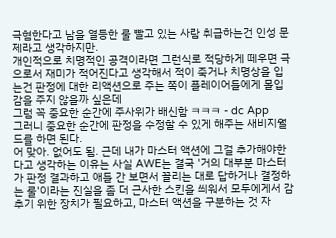극혐한다고 남을 열등한 룰 빨고 있는 사람 취급하는건 인성 문제라고 생각하지만.
개인적으로 치명적인 공격이라면 그런식로 적당하게 떼우면 극으로서 재미가 적어진다고 생각해서 적이 죽거나 치명상을 입는건 판정에 대한 리액션으로 주는 쪽이 플레이어들에게 몰입감을 주지 않을까 싶은데
그럼 꼭 중요한 순간에 주사위가 배신함 ㅋㅋㅋ - dc App
그러니 중요한 순간에 판정을 수정할 수 있게 해주는 새비지월드를 하면 된다.
어 맞아. 없어도 됨. 근데 내가 마스터 액션에 그걸 추가해야한다고 생각하는 이유는 사실 AWE는 결국 '거의 대부분 마스터가 판정 결과하고 애들 간 보면서 꼴리는 대로 답하거나 결정하는 룰'이라는 진실을 좀 더 근사한 스킨을 씌워서 모두에게서 감추기 위한 장치가 필요하고, 마스터 액션을 구분하는 것 자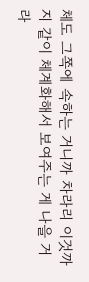체도 그쪽에 속하는 거니까 차라리 이것까지 같이 체계화해서 보여주는 게 나을 거라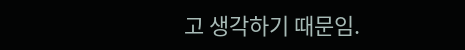고 생각하기 때문임.